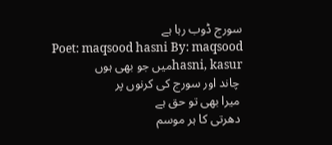سورج ڈوب رہا ہے
Poet: maqsood hasni By: maqsood hasni, kasurمیں جو بھی ہوں
 چاند اور سورج کی کرنوں پر
 میرا بھی تو حق ہے
 دھرتی کا ہر موسم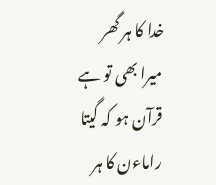خدا کا ہر گھر
 میرا بھی تو ہے
 قرآن ہو کہ گیتا
 راماءن کا ہر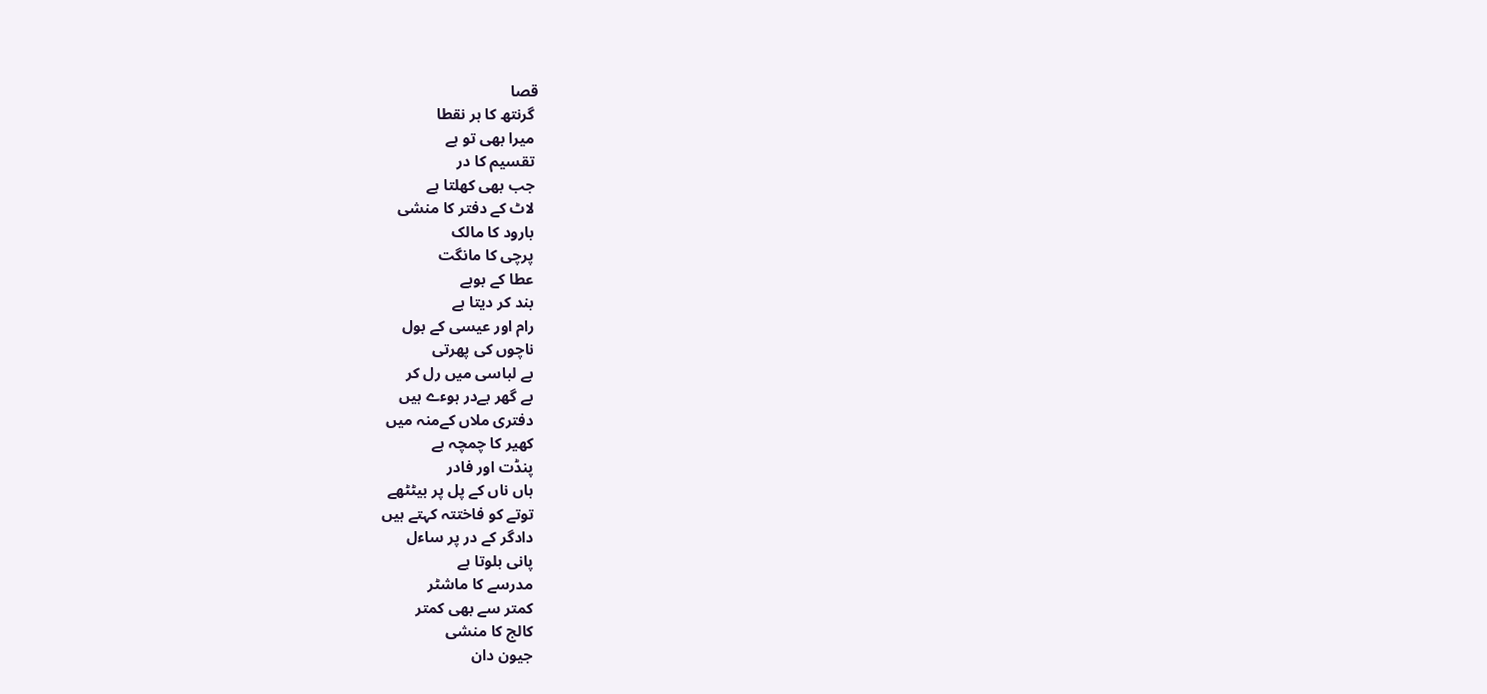قصا
 گرنتھ کا ہر نقطا
 میرا بھی تو ہے
 تقسیم کا در
 جب بھی کھلتا ہے
 لاٹ کے دفتر کا منشی
 بارود کا مالک
 پرچی کا مانگت
 عطا کے بوہے
 بند کر دیتا ہے
 رام اور عیسی کے بول
 ناچوں کی پھرتی
 بے لباسی میں رل کر
 بے گھر بےدر ہوءے ہیں
 دفتری ملاں کےمنہ میں
 کھیر کا چمچہ ہے
 پنڈت اور فادر
 ہاں ناں کے پل پر بیٹٹھے
 توتے کو فاختتہ کہتے ہیں
 دادگر کے در پر ساءل
 پانی بلوتا ہے
 مدرسے کا ماشٹر
 کمتر سے بھی کمتر
 کالج کا منشی
 جیون دان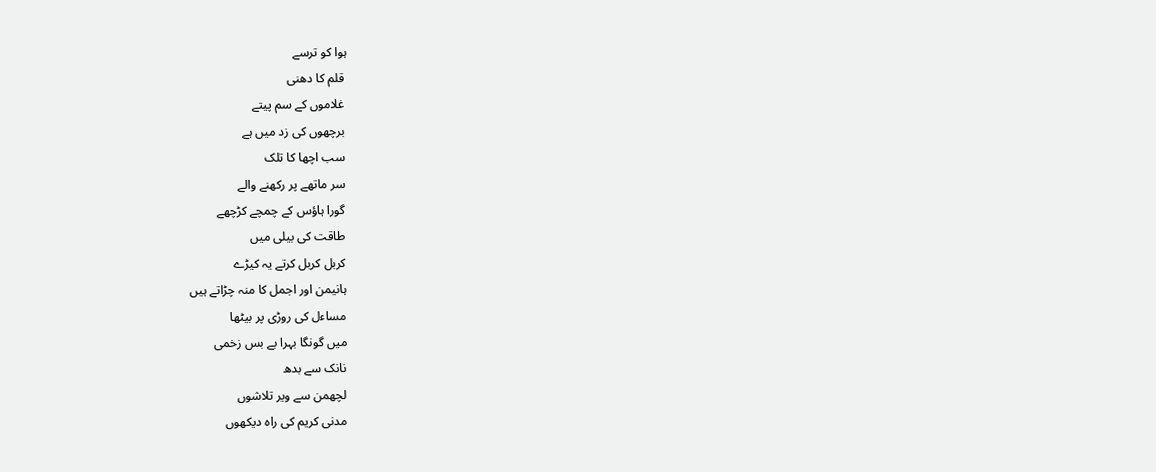ہوا کو ترسے
 قلم کا دھنی
 غلاموں کے سم پیتے
 برچھوں کی زد میں ہے
 سب اچھا کا تلک
 سر ماتھے پر رکھنے والے
 گورا ہاؤس کے چمچے کڑچھے
 طاقت کی بیلی میں
 کربل کربل کرتے یہ کیڑے
 ہانیمن اور اجمل کا منہ چڑاتے ہیں
 مساءل کی روڑی پر بیٹھا
 میں گونگا بہرا بے بس زخمی
 نانک سے بدھ
 لچھمن سے ویر تلاشوں
 مدنی کریم کی راہ دیکھوں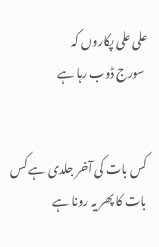علی علی پکاروں کہ
 سورج ڈوب رہا ہے


کس بات کی آخر جلدی ہے کس بات کا پھر یہ رونا ہے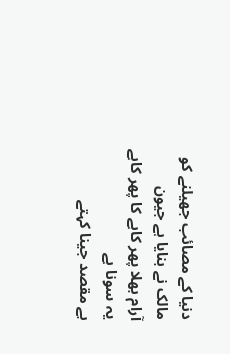دنیا کے مصائب جھیلنے کو مالک نے بنایا ہے جیون
آرام بھلا پھر کاہے کا پھر کاہے یہ سونا ہے
بے مقصد جینا کہتے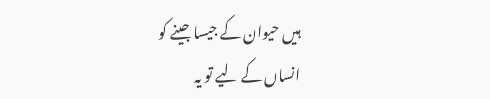ہیں حیوان کے جیسا جینے کو
انساں کے لیے تو یہ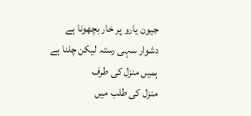جیون یارو پر خار بچھونا ہے
دشوار سہی رستہ لیکن چلنا ہے ہمیں منزل کی طرف
منزل کی طلب میں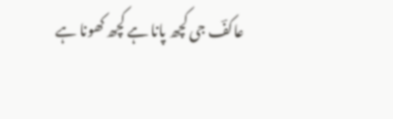عاکفؔ جی کچھ پانا ہے کچھ کھونا ہے